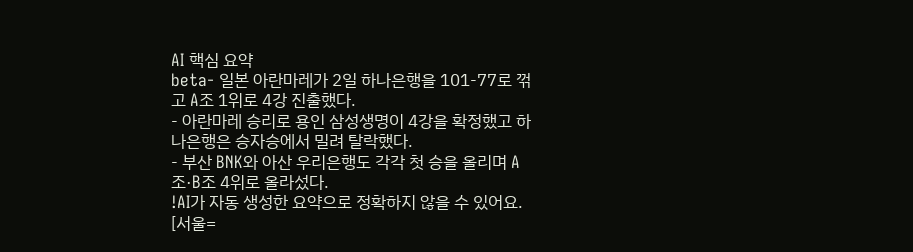AI 핵심 요약
beta- 일본 아란마레가 2일 하나은행을 101-77로 꺾고 A조 1위로 4강 진출했다.
- 아란마레 승리로 용인 삼성생명이 4강을 확정했고 하나은행은 승자승에서 밀려 탈락했다.
- 부산 BNK와 아산 우리은행도 각각 첫 승을 올리며 A조·B조 4위로 올라섰다.
!AI가 자동 생성한 요약으로 정확하지 않을 수 있어요.
[서울=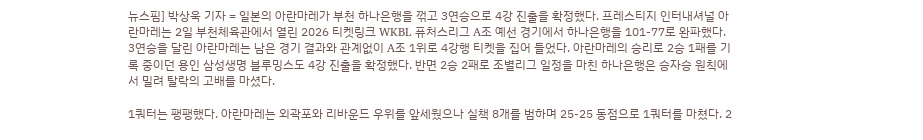뉴스핌] 박상욱 기자 = 일본의 아란마레가 부천 하나은행을 꺾고 3연승으로 4강 진출을 확정했다. 프레스티지 인터내셔널 아란마레는 2일 부천체육관에서 열린 2026 티켓링크 WKBL 퓨처스리그 A조 예선 경기에서 하나은행을 101-77로 완파했다.
3연승을 달린 아란마레는 남은 경기 결과와 관계없이 A조 1위로 4강행 티켓을 집어 들었다. 아란마레의 승리로 2승 1패를 기록 중이던 용인 삼성생명 블루밍스도 4강 진출을 확정했다. 반면 2승 2패로 조별리그 일정을 마친 하나은행은 승자승 원칙에서 밀려 탈락의 고배를 마셨다.

1쿼터는 팽팽했다. 아란마레는 외곽포와 리바운드 우위를 앞세웠으나 실책 8개를 범하며 25-25 동점으로 1쿼터를 마쳤다. 2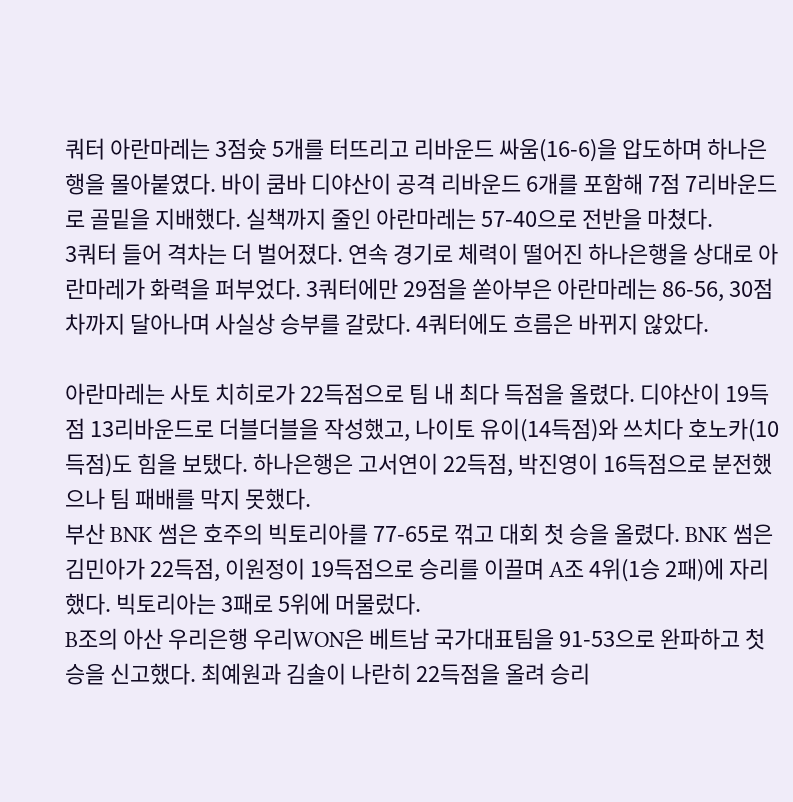쿼터 아란마레는 3점슛 5개를 터뜨리고 리바운드 싸움(16-6)을 압도하며 하나은행을 몰아붙였다. 바이 쿰바 디야산이 공격 리바운드 6개를 포함해 7점 7리바운드로 골밑을 지배했다. 실책까지 줄인 아란마레는 57-40으로 전반을 마쳤다.
3쿼터 들어 격차는 더 벌어졌다. 연속 경기로 체력이 떨어진 하나은행을 상대로 아란마레가 화력을 퍼부었다. 3쿼터에만 29점을 쏟아부은 아란마레는 86-56, 30점 차까지 달아나며 사실상 승부를 갈랐다. 4쿼터에도 흐름은 바뀌지 않았다.

아란마레는 사토 치히로가 22득점으로 팀 내 최다 득점을 올렸다. 디야산이 19득점 13리바운드로 더블더블을 작성했고, 나이토 유이(14득점)와 쓰치다 호노카(10득점)도 힘을 보탰다. 하나은행은 고서연이 22득점, 박진영이 16득점으로 분전했으나 팀 패배를 막지 못했다.
부산 BNK 썸은 호주의 빅토리아를 77-65로 꺾고 대회 첫 승을 올렸다. BNK 썸은 김민아가 22득점, 이원정이 19득점으로 승리를 이끌며 A조 4위(1승 2패)에 자리했다. 빅토리아는 3패로 5위에 머물렀다.
B조의 아산 우리은행 우리WON은 베트남 국가대표팀을 91-53으로 완파하고 첫 승을 신고했다. 최예원과 김솔이 나란히 22득점을 올려 승리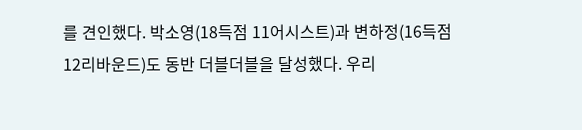를 견인했다. 박소영(18득점 11어시스트)과 변하정(16득점 12리바운드)도 동반 더블더블을 달성했다. 우리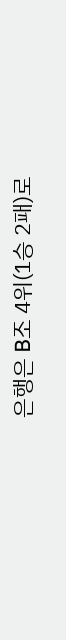은행은 B조 4위(1승 2패)로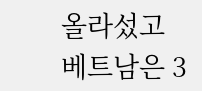올라섰고 베트남은 3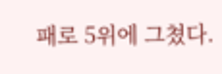패로 5위에 그쳤다.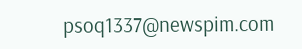psoq1337@newspim.com